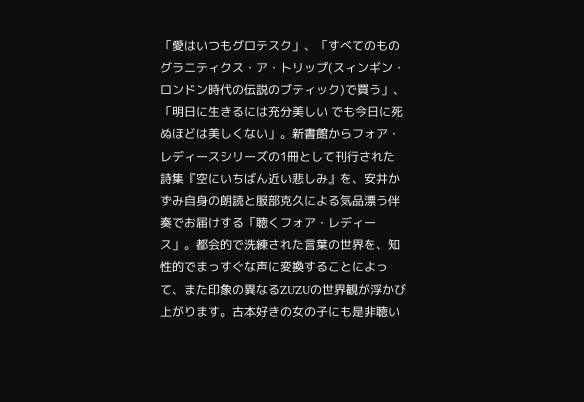「愛はいつもグロテスク」、「すべてのものグラニティクス・ア・トリップ(スィンギン・ロンドン時代の伝説のブティック)で買う」、「明日に生きるには充分美しい でも今日に死ぬほどは美しくない」。新書館からフォア・レディースシリーズの1冊として刊行された詩集『空にいちばん近い悲しみ』を、安井かずみ自身の朗読と服部克久による気品漂う伴奏でお届けする「聴くフォア・レディース」。都会的で洗練された言葉の世界を、知性的でまっすぐな声に変換することによって、また印象の異なるZUZUの世界観が浮かび上がります。古本好きの女の子にも是非聴い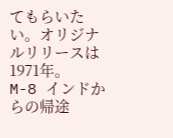てもらいたい。オリジナルリリースは1971年。
M-8 インドからの帰途